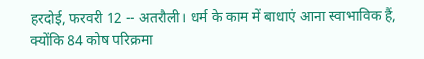हरदोई, फरवरी 12 -- अतरौली। धर्म के काम में बाधाएं आना स्वाभाविक हैं, क्योंकि 84 कोष परिक्रमा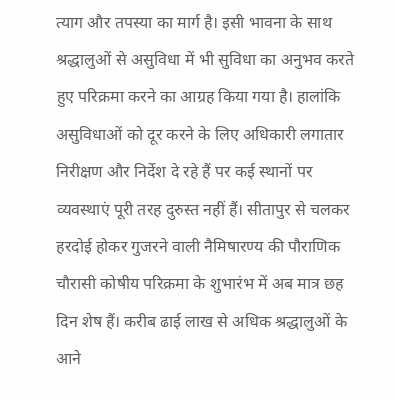त्याग और तपस्या का मार्ग है। इसी भावना के साथ श्रद्धालुओं से असुविधा में भी सुविधा का अनुभव करते हुए परिक्रमा करने का आग्रह किया गया है। हालांकि असुविधाओं को दूर करने के लिए अधिकारी लगातार निरीक्षण और निर्देश दे रहे हैं पर कई स्थानों पर व्यवस्थाएं पूरी तरह दुरुस्त नहीं हैं। सीतापुर से चलकर हरदोई होकर गुजरने वाली नैमिषारण्य की पौराणिक चौरासी कोषीय परिक्रमा के शुभारंभ में अब मात्र छह दिन शेष हैं। करीब ढाई लाख से अधिक श्रद्धालुओं के आने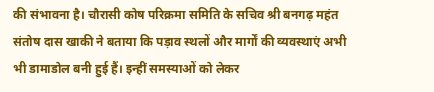की संभावना है। चौरासी कोष परिक्रमा समिति के सचिव श्री बनगढ़ महंत संतोष दास खाकी ने बताया कि पड़ाव स्थलों और मार्गों की व्यवस्थाएं अभी भी डामाडोल बनी हुई हैं। इन्हीं समस्याओं को लेकर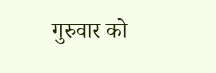गुरुवार को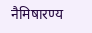नैमिषारण्य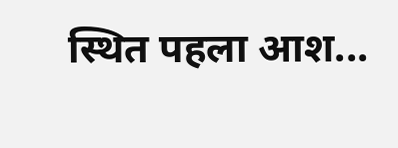स्थित पहला आश...